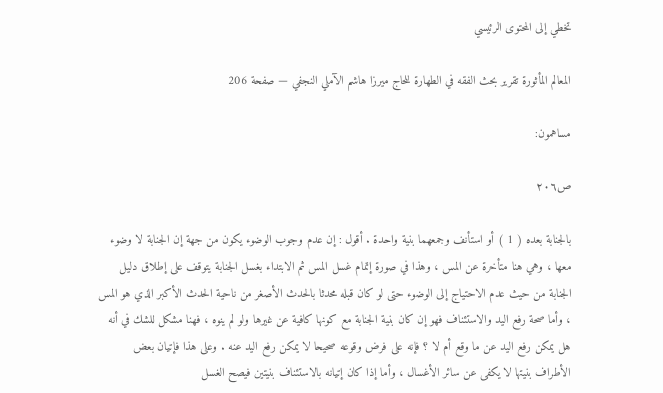تخطي إلى المحتوى الرئيسي

المعالم المأثورة تقرير بحث الفقه في الطهارة للحاج ميرزا هاشم الآملي النجفي — صفحة 206

مساهمون:

ص٢٠٦

بالجنابة بعده ( 1 ) أو استأنف وجمعهما بنية واحدة . أقول : إن عدم وجوب الوضوء يكون من جهة إن الجنابة لا وضوء معها ، وهي هنا متأخرة عن المس ، وهذا في صورة إتمام غسل المس ثم الابتداء بغسل الجنابة يتوقف على إطلاق دليل الجنابة من حيث عدم الاحتياج إلى الوضوء حتى لو كان قبله محدثا بالحدث الأصغر من ناحية الحدث الأكبر الذي هو المس ، وأما صحة رفع اليد والاستئناف فهو إن كان بنية الجنابة مع كونها كافية عن غيرها ولو لم ينوه ، فهنا مشكل للشك في أنه هل يمكن رفع اليد عن ما وقع أم لا ؟ فإنه على فرض وقوعه صحيحا لا يمكن رفع اليد عنه . وعلى هذا فإتيان بعض الأطراف بنيتها لا يكفى عن سائر الأغسال ، وأما إذا كان إتيانه بالاستئناف بنيتين فيصح الغسل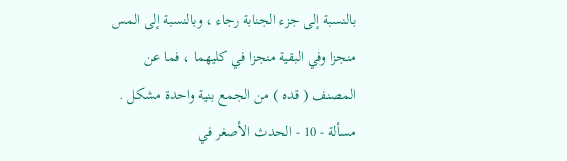بالنسبة إلى جزء الجنابة رجاء ، وبالنسبة إلى المس منجزا وفي البقية منجزا في كليهما ، فما عن المصنف ( قده ) من الجمع بنية واحدة مشكل . مسألة - 10 - الحدث الأصغر في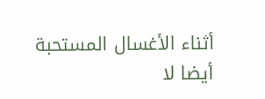أثناء الأغسال المستحبة أيضا لا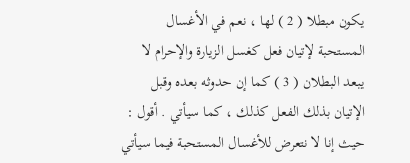يكون مبطلا ( 2 ) لها ، نعم في الأغسال المستحبة لإتيان فعل كغسل الزيارة والإحرام لا يبعد البطلان ( 3 ) كما إن حدوثه بعده وقبل الإتيان بذلك الفعل كذلك ، كما سيأتي . أقول : حيث إنا لا نتعرض للأغسال المستحبة فيما سيأتي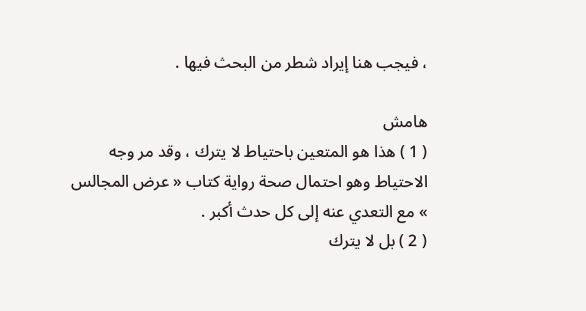، فيجب هنا إيراد شطر من البحث فيها .

هامش
( 1 ) هذا هو المتعين باحتياط لا يترك ، وقد مر وجه الاحتياط وهو احتمال صحة رواية كتاب « عرض المجالس » مع التعدي عنه إلى كل حدث أكبر .
( 2 ) بل لا يترك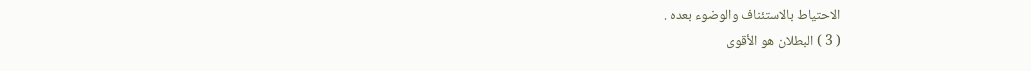الاحتياط بالاستئناف والوضوء بعده .
( 3 ) البطلان هو الأقوى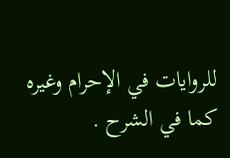للروايات في الإحرام وغيره كما في الشرح .